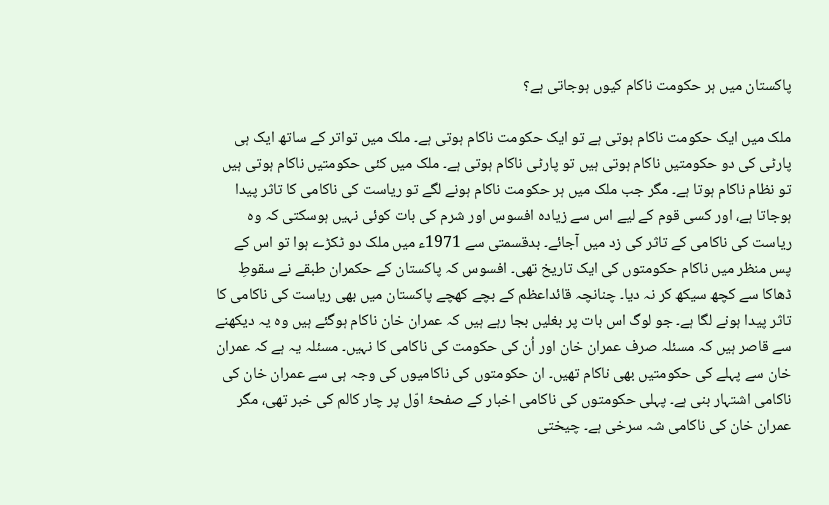پاکستان میں ہر حکومت ناکام کیوں ہوجاتی ہے؟

ملک میں ایک حکومت ناکام ہوتی ہے تو ایک حکومت ناکام ہوتی ہے۔ ملک میں تواتر کے ساتھ ایک ہی پارٹی کی دو حکومتیں ناکام ہوتی ہیں تو پارٹی ناکام ہوتی ہے۔ ملک میں کئی حکومتیں ناکام ہوتی ہیں تو نظام ناکام ہوتا ہے۔ مگر جب ملک میں ہر حکومت ناکام ہونے لگے تو ریاست کی ناکامی کا تاثر پیدا ہوجاتا ہے، اور کسی قوم کے لیے اس سے زیادہ افسوس اور شرم کی بات کوئی نہیں ہوسکتی کہ وہ ریاست کی ناکامی کے تاثر کی زد میں آجائے۔ بدقسمتی سے 1971ء میں ملک دو ٹکڑے ہوا تو اس کے پس منظر میں ناکام حکومتوں کی ایک تاریخ تھی۔ افسوس کہ پاکستان کے حکمران طبقے نے سقوطِ ڈھاکا سے کچھ سیکھ کر نہ دیا۔ چنانچہ قائداعظم کے بچے کھچے پاکستان میں بھی ریاست کی ناکامی کا تاثر پیدا ہونے لگا ہے۔ جو لوگ اس بات پر بغلیں بجا رہے ہیں کہ عمران خان ناکام ہوگئے ہیں وہ یہ دیکھنے سے قاصر ہیں کہ مسئلہ صرف عمران خان اور اُن کی حکومت کی ناکامی کا نہیں۔ مسئلہ یہ ہے کہ عمران خان سے پہلے کی حکومتیں بھی ناکام تھیں۔ ان حکومتوں کی ناکامیوں کی وجہ ہی سے عمران خان کی ناکامی اشتہار بنی ہے۔ پہلی حکومتوں کی ناکامی اخبار کے صفحۂ اوّل پر چار کالم کی خبر تھی، مگر عمران خان کی ناکامی شہ سرخی ہے۔ چیختی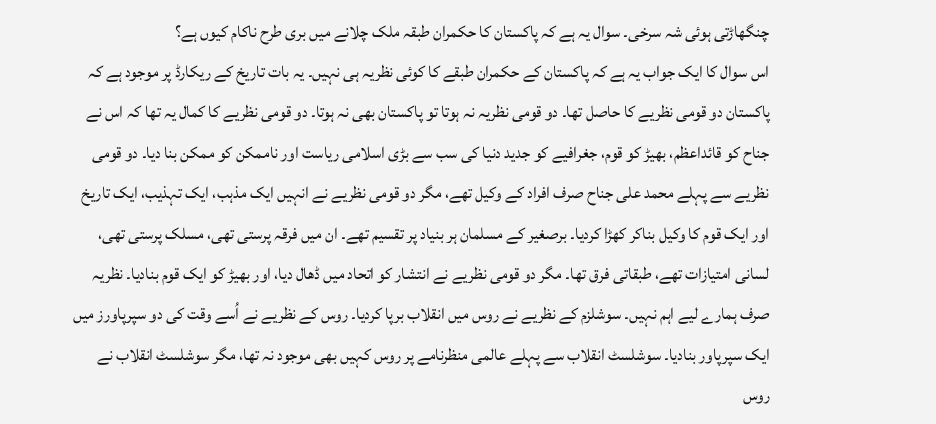چنگھاڑتی ہوئی شہ سرخی۔ سوال یہ ہے کہ پاکستان کا حکمران طبقہ ملک چلانے میں بری طرح ناکام کیوں ہے؟
اس سوال کا ایک جواب یہ ہے کہ پاکستان کے حکمران طبقے کا کوئی نظریہ ہی نہیں۔ یہ بات تاریخ کے ریکارڈ پر موجود ہے کہ پاکستان دو قومی نظریے کا حاصل تھا۔ دو قومی نظریہ نہ ہوتا تو پاکستان بھی نہ ہوتا۔ دو قومی نظریے کا کمال یہ تھا کہ اس نے جناح کو قائداعظم، بھیڑ کو قوم، جغرافیے کو جدید دنیا کی سب سے بڑی اسلامی ریاست اور ناممکن کو ممکن بنا دیا۔ دو قومی نظریے سے پہلے محمد علی جناح صرف افراد کے وکیل تھے، مگر دو قومی نظریے نے انہیں ایک مذہب، ایک تہذیب، ایک تاریخ اور ایک قوم کا وکیل بناکر کھڑا کردیا۔ برصغیر کے مسلمان ہر بنیاد پر تقسیم تھے۔ ان میں فرقہ پرستی تھی، مسلک پرستی تھی، لسانی امتیازات تھے، طبقاتی فرق تھا۔ مگر دو قومی نظریے نے انتشار کو اتحاد میں ڈھال دیا، اور بھیڑ کو ایک قوم بنادیا۔ نظریہ صرف ہمارے لیے اہم نہیں۔ سوشلزم کے نظریے نے روس میں انقلاب برپا کردیا۔ روس کے نظریے نے اُسے وقت کی دو سپرپاورز میں ایک سپرپاور بنادیا۔ سوشلسٹ انقلاب سے پہلے عالمی منظرنامے پر روس کہیں بھی موجود نہ تھا، مگر سوشلسٹ انقلاب نے روس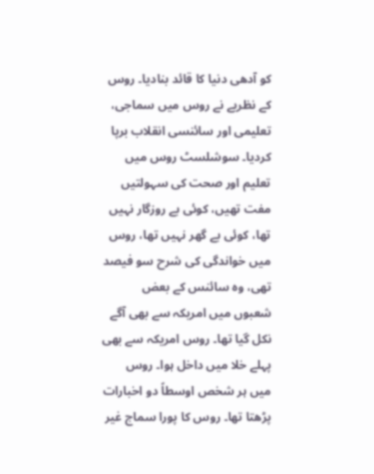کو آدھی دنیا کا قائد بنادیا۔ روس کے نظریے نے روس میں سماجی، تعلیمی اور سائنسی انقلاب برپا کردیا۔ سوشلسٹ روس میں تعلیم اور صحت کی سہولتیں مفت تھیں، کوئی بے روزگار نہیں تھا، کوئی بے گھر نہیں تھا، روس میں خواندگی کی شرح سو فیصد تھی، وہ سائنس کے بعض شعبوں میں امریکہ سے بھی آگے نکل گیا تھا۔ روس امریکہ سے بھی پہلے خلا میں داخل ہوا۔ روس میں ہر شخص اوسطاً دو اخبارات پڑھتا تھا۔ روس کا پورا سماج غیر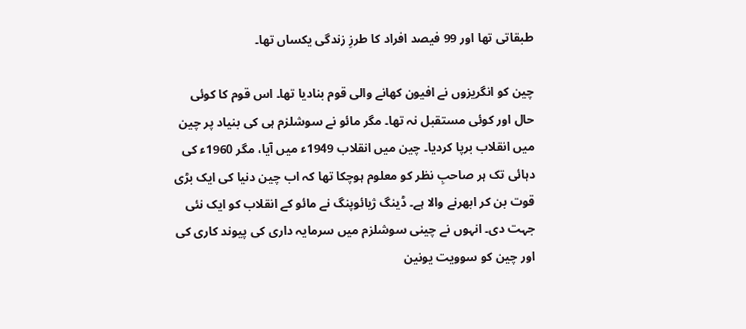طبقاتی تھا اور 99 فیصد افراد کا طرزِ زندگی یکساں تھا۔

چین کو انگریزوں نے افیون کھانے والی قوم بنادیا تھا۔ اس قوم کا کوئی حال اور کوئی مستقبل نہ تھا۔ مگر مائو نے سوشلزم ہی کی بنیاد پر چین میں انقلاب برپا کردیا۔ چین میں انقلاب 1949ء میں آیا، مگر 1960ء کی دہائی تک ہر صاحبِ نظر کو معلوم ہوچکا تھا کہ اب چین دنیا کی ایک بڑی قوت بن کر ابھرنے والا ہے۔ ڈینگ ژیائوپنگ نے مائو کے انقلاب کو ایک نئی جہت دی۔ انہوں نے چینی سوشلزم میں سرمایہ داری کی پیوند کاری کی اور چین کو سوویت یونین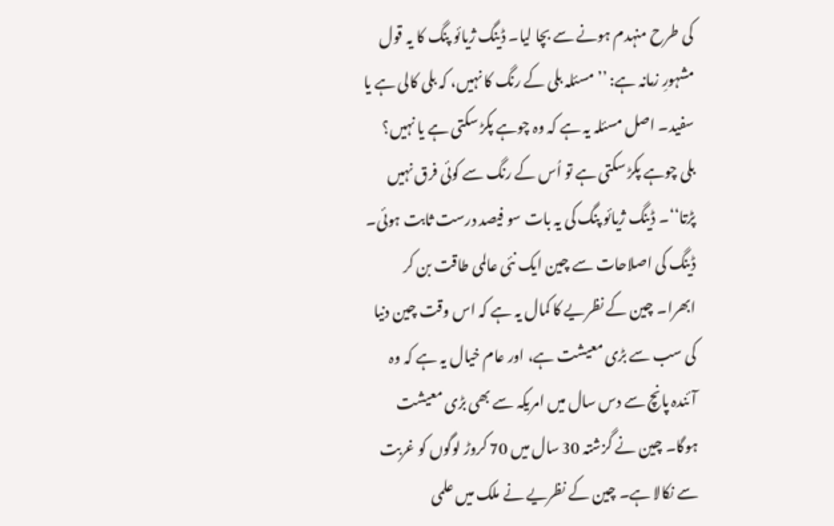کی طرح منہدم ہونے سے بچا لیا۔ ڈینگ ژیائو پنگ کا یہ قول مشہورِ زمانہ ہے: ’’مسئلہ بلی کے رنگ کا نہیں، کہ بلی کالی ہے یا سفید۔ اصل مسئلہ یہ ہے کہ وہ چوہے پکڑ سکتی ہے یا نہیں؟ بلی چوہے پکڑ سکتی ہے تو اُس کے رنگ سے کوئی فرق نہیں پڑتا‘‘۔ ڈینگ ژیائو پنگ کی یہ بات سو فیصد درست ثابت ہوئی۔ ڈینگ کی اصلاحات سے چین ایک نئی عالمی طاقت بن کر ابھرا۔ چین کے نظریے کا کمال یہ ہے کہ اس وقت چین دنیا کی سب سے بڑی معیشت ہے، اور عام خیال یہ ہے کہ وہ آئندہ پانچ سے دس سال میں امریکہ سے بھی بڑی معیشت ہوگا۔ چین نے گزشتہ 30 سال میں 70 کروڑ لوگوں کو غربت سے نکالا ہے۔ چین کے نظریے نے ملک میں علمی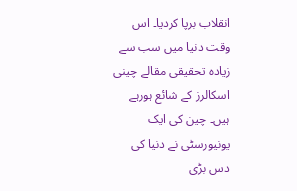انقلاب برپا کردیا۔ اس وقت دنیا میں سب سے زیادہ تحقیقی مقالے چینی اسکالرز کے شائع ہورہے ہیں۔ چین کی ایک یونیورسٹی نے دنیا کی دس بڑی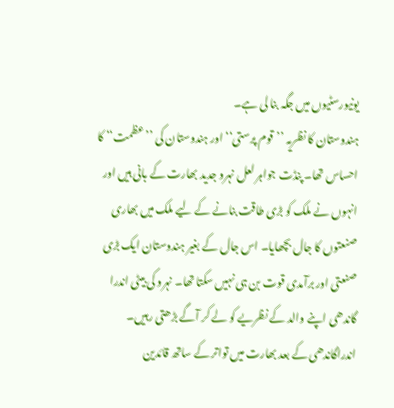یونیورسٹیوں میں جگہ بنا لی ہے۔
ہندوستان کا نظریہ ’’قوم پرستی‘‘ اور ہندوستان کی ’’عظمت‘‘ کا احساس تھا۔ پنڈت جواہر لعل نہرو جدید بھارت کے بانی ہیں اور انہوں نے ملک کو بڑی طاقت بنانے کے لیے ملک میں بھاری صنعتوں کا جال بچھایا۔ اس جال کے بغیر ہندوستان ایک بڑی صنعتی اور برآمدی قوت بن ہی نہیں سکتا تھا۔ نہرو کی بیٹی اندرا گاندھی اپنے والد کے نظریے کو لے کر آگے بڑھتی رہیں۔ اندراگاندھی کے بعد بھارت میں تواتر کے ساتھ قائدین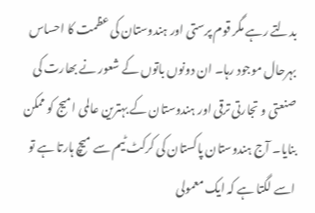بدلتے رہے مگر قوم پرستی اور ہندوستان کی عظمت کا احساس بہرحال موجود رہا۔ ان دونوں باتوں کے شعور نے بھارت کی صنعتی و تجارتی ترقی اور ہندوستان کے بہترین عالمی امیج کو ممکن بنایا۔ آج ہندوستان پاکستان کی کرکٹ ٹیم سے میچ ہارتا ہے تو اسے لگتا ہے کہ ایک معمولی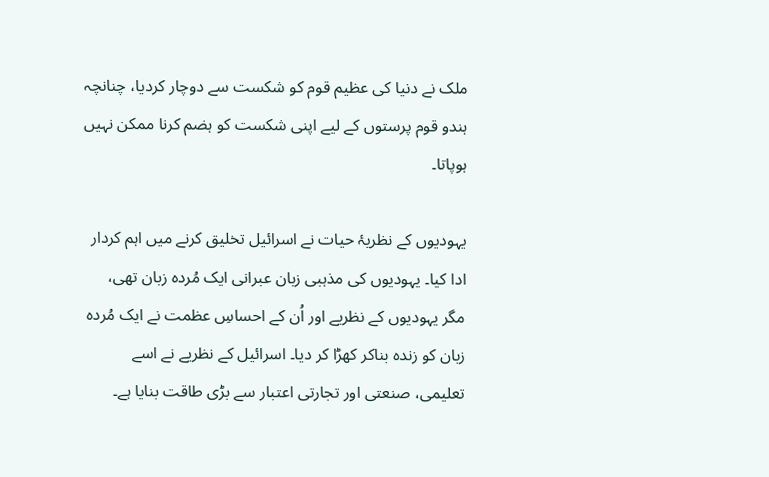ملک نے دنیا کی عظیم قوم کو شکست سے دوچار کردیا، چنانچہ ہندو قوم پرستوں کے لیے اپنی شکست کو ہضم کرنا ممکن نہیں ہوپاتا۔

یہودیوں کے نظریۂ حیات نے اسرائیل تخلیق کرنے میں اہم کردار ادا کیا۔ یہودیوں کی مذہبی زبان عبرانی ایک مُردہ زبان تھی، مگر یہودیوں کے نظریے اور اُن کے احساسِ عظمت نے ایک مُردہ زبان کو زندہ بناکر کھڑا کر دیا۔ اسرائیل کے نظریے نے اسے تعلیمی، صنعتی اور تجارتی اعتبار سے بڑی طاقت بنایا ہے۔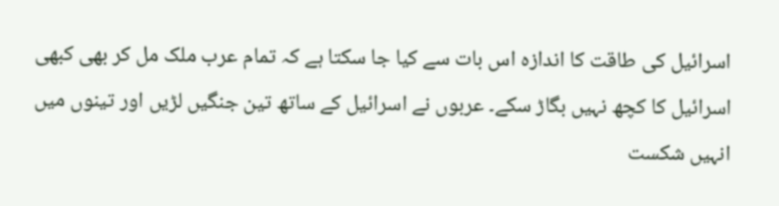اسرائیل کی طاقت کا اندازہ اس بات سے کیا جا سکتا ہے کہ تمام عرب ملک مل کر بھی کبھی اسرائیل کا کچھ نہیں بگاڑ سکے۔ عربوں نے اسرائیل کے ساتھ تین جنگیں لڑیں اور تینوں میں انہیں شکست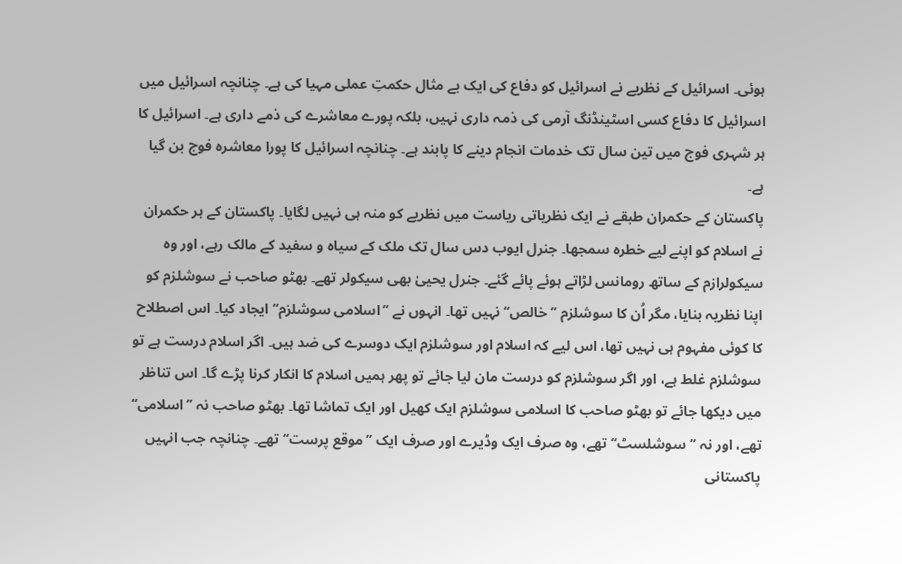ہوئی۔ اسرائیل کے نظریے نے اسرائیل کو دفاع کی ایک بے مثال حکمتِ عملی مہیا کی ہے۔ چنانچہ اسرائیل میں اسرائیل کا دفاع کسی اسٹینڈنگ آرمی کی ذمہ داری نہیں، بلکہ پورے معاشرے کی ذمے داری ہے۔ اسرائیل کا ہر شہری فوج میں تین سال تک خدمات انجام دینے کا پابند ہے۔ چنانچہ اسرائیل کا پورا معاشرہ فوج بن گیا ہے۔
پاکستان کے حکمران طبقے نے ایک نظریاتی ریاست میں نظریے کو منہ ہی نہیں لگایا۔ پاکستان کے ہر حکمران نے اسلام کو اپنے لیے خطرہ سمجھا۔ جنرل ایوب دس سال تک ملک کے سیاہ و سفید کے مالک رہے، اور وہ سیکولرازم کے ساتھ رومانس لڑاتے ہوئے پائے گئے۔ جنرل یحییٰ بھی سیکولر تھے۔ بھٹو صاحب نے سوشلزم کو اپنا نظریہ بنایا، مگر اُن کا سوشلزم ’’خالص‘‘ نہیں تھا۔ انہوں نے ’’اسلامی سوشلزم‘‘ ایجاد کیا۔ اس اصطلاح کا کوئی مفہوم ہی نہیں تھا، اس لیے کہ اسلام اور سوشلزم ایک دوسرے کی ضد ہیں۔ اگر اسلام درست ہے تو سوشلزم غلط ہے، اور اگر سوشلزم کو درست مان لیا جائے تو پھر ہمیں اسلام کا انکار کرنا پڑے گا۔ اس تناظر میں دیکھا جائے تو بھٹو صاحب کا اسلامی سوشلزم ایک کھیل اور ایک تماشا تھا۔ بھٹو صاحب نہ ’’اسلامی‘‘ تھے، اور نہ ’’سوشلسٹ‘‘ تھے، وہ صرف ایک وڈیرے اور صرف ایک ’’موقع پرست‘‘ تھے۔ چنانچہ جب انہیں پاکستانی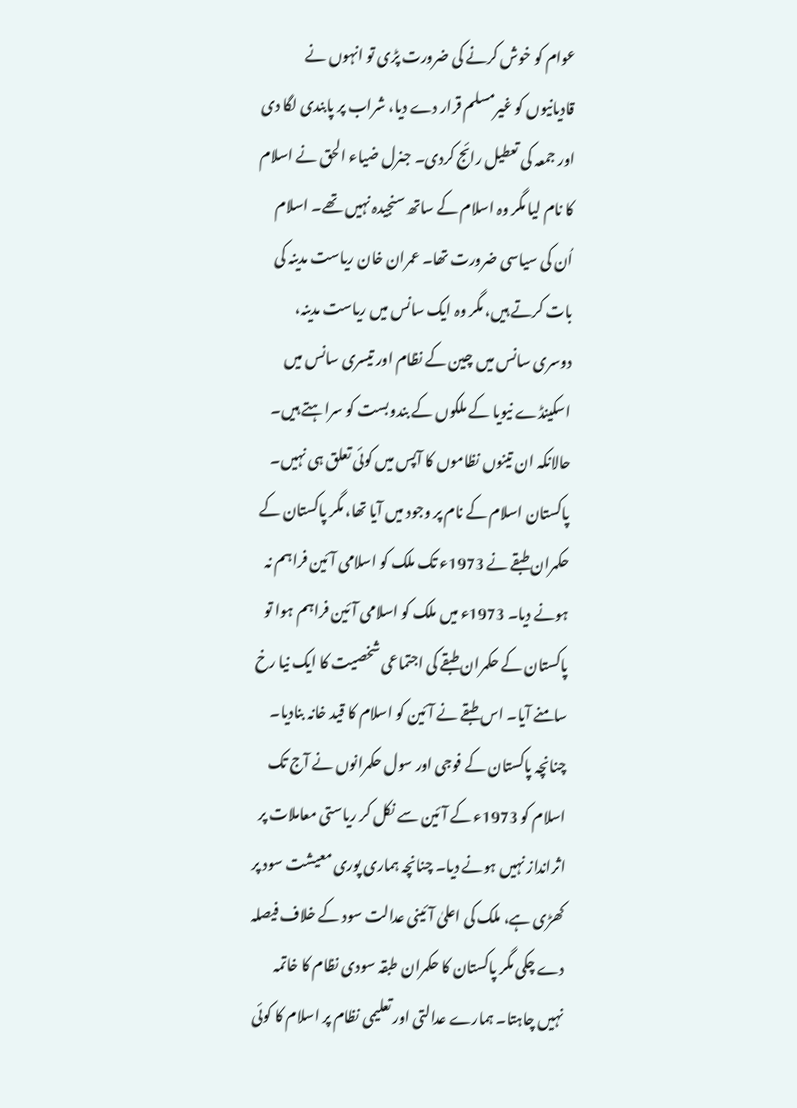عوام کو خوش کرنے کی ضرورت پڑی تو انہوں نے قادیانیوں کو غیرمسلم قرار دے دیا، شراب پر پابندی لگا دی اور جمعہ کی تعطیل رائج کردی۔ جنرل ضیاء الحق نے اسلام کا نام لیا مگر وہ اسلام کے ساتھ سنجیدہ نہیں تھے۔ اسلام اُن کی سیاسی ضرورت تھا۔ عمران خان ریاست مدینہ کی بات کرتے ہیں، مگر وہ ایک سانس میں ریاست مدینہ، دوسری سانس میں چین کے نظام اور تیسری سانس میں اسکینڈے نیویا کے ملکوں کے بندوبست کو سراہتے ہیں۔ حالانکہ ان تینوں نظاموں کا آپس میں کوئی تعلق ہی نہیں۔ پاکستان اسلام کے نام پر وجود میں آیا تھا، مگر پاکستان کے حکمران طبقے نے 1973ء تک ملک کو اسلامی آئین فراہم نہ ہونے دیا۔ 1973ء میں ملک کو اسلامی آئین فراہم ہوا تو پاکستان کے حکمران طبقے کی اجتماعی شخصیت کا ایک نیا رخ سامنے آیا۔ اس طبقے نے آئین کو اسلام کا قید خانہ بنادیا۔ چنانچہ پاکستان کے فوجی اور سول حکمرانوں نے آج تک اسلام کو 1973ء کے آئین سے نکل کر ریاستی معاملات پر اثرانداز نہیں ہونے دیا۔ چنانچہ ہماری پوری معیشت سود پر کھڑی ہے، ملک کی اعلیٰ آئینی عدالت سود کے خلاف فیصلہ دے چکی مگر پاکستان کا حکمران طبقہ سودی نظام کا خاتمہ نہیں چاہتا۔ ہمارے عدالتی اور تعلیمی نظام پر اسلام کا کوئی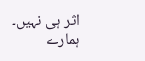اثر ہی نہیں۔ ہمارے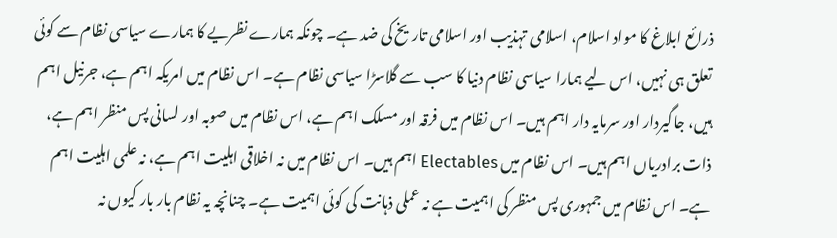ذرائع ابلاغ کا مواد اسلام، اسلامی تہذیب اور اسلامی تاریخ کی ضد ہے۔ چونکہ ہمارے نظریے کا ہمارے سیاسی نظام سے کوئی تعلق ہی نہیں، اس لیے ہمارا سیاسی نظام دنیا کا سب سے گلاسڑا سیاسی نظام ہے۔ اس نظام میں امریکہ اہم ہے، جرنیل اہم ہیں، جاگیردار اور سرمایہ دار اہم ہیں۔ اس نظام میں فرقہ اور مسلک اہم ہے، اس نظام میں صوبہ اور لسانی پس منظر اہم ہے، ذات برادریاں اہم ہیں۔ اس نظام میں Electables اہم ہیں۔ اس نظام میں نہ اخلاقی اہلیت اہم ہے، نہ علمی اہلیت اہم ہے۔ اس نظام میں جمہوری پس منظر کی اہمیت ہے نہ عملی ذہانت کی کوئی اہمیت ہے۔ چنانچہ یہ نظام بار بار کیوں نہ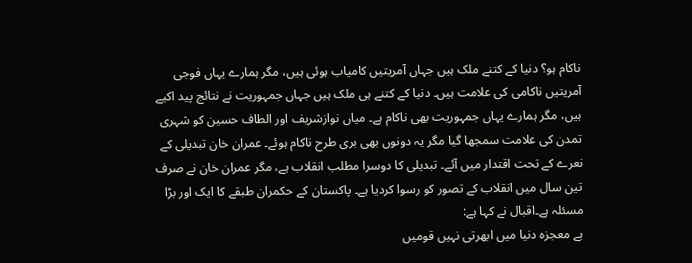ناکام ہو؟ دنیا کے کتنے ملک ہیں جہاں آمریتیں کامیاب ہوئی ہیں، مگر ہمارے یہاں فوجی آمریتیں ناکامی کی علامت ہیں۔ دنیا کے کتنے ہی ملک ہیں جہاں جمہوریت نے نتائج پید اکیے ہیں، مگر ہمارے یہاں جمہوریت بھی ناکام ہے۔ میاں نوازشریف اور الطاف حسین کو شہری تمدن کی علامت سمجھا گیا مگر یہ دونوں بھی بری طرح ناکام ہوئے۔ عمران خان تبدیلی کے نعرے کے تحت اقتدار میں آئے۔ تبدیلی کا دوسرا مطلب انقلاب ہے، مگر عمران خان نے صرف تین سال میں انقلاب کے تصور کو رسوا کردیا ہے۔ پاکستان کے حکمران طبقے کا ایک اور بڑا مسئلہ ہے۔اقبال نے کہا ہے:
بے معجزہ دنیا میں ابھرتی نہیں قومیں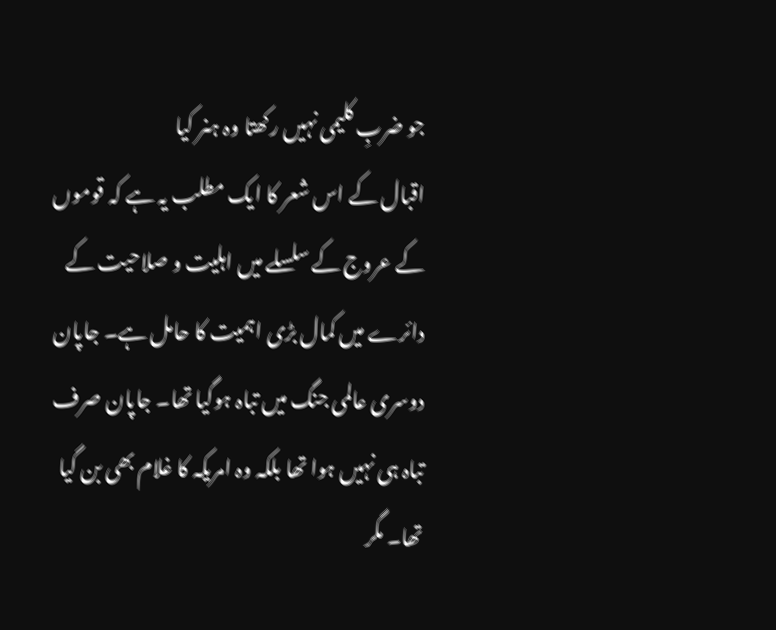جو ضربِ کلیمی نہیں رکھتا وہ ہنر کیا
اقبال کے اس شعر کا ایک مطلب یہ ہے کہ قوموں کے عروج کے سلسلے میں اہلیت و صلاحیت کے دائرے میں کمال بڑی اہمیت کا حامل ہے۔ جاپان دوسری عالمی جنگ میں تباہ ہوگیا تھا۔ جاپان صرف تباہ ہی نہیں ہوا تھا بلکہ وہ امریکہ کا غلام بھی بن گیا تھا۔ مگر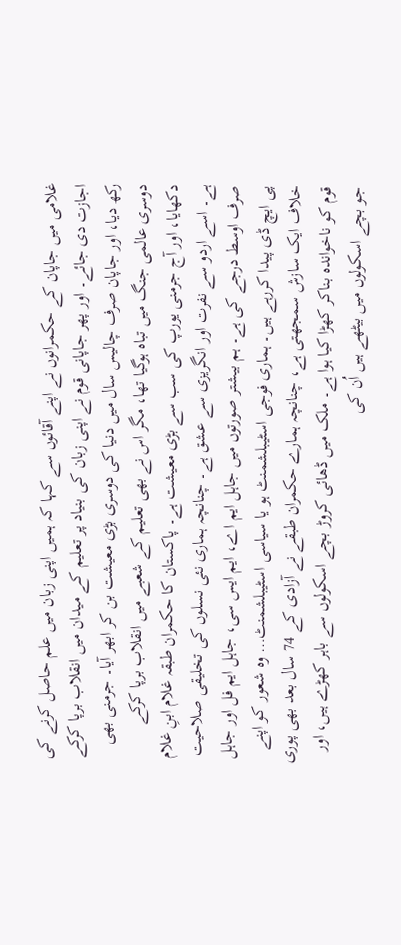غلامی میں جاپان کے حکمرانوں نے اپنے آقائوں سے کہا کہ ہمیں اپنی زبان میں علم حاصل کرنے کی اجازت دی جائے۔ اور پھر جاپانی قوم نے اپنی زبان کی بنیاد پر تعلیم کے میدان میں انقلاب برپا کرکے رکھ دیا، اور جاپان صرف چالیس سال میں دنیا کی دوسری بڑی معیشت بن کر ابھر آیا۔ جرمنی بھی دوسری عالمی جنگ میں تباہ ہوگیا تھا، مگر اس نے بھی تعلیم کے شعبے میں انقلاب برپا کرکے دکھایا، اور آج جرمنی یورپ کی سب سے بڑی معیشت ہے۔ پاکستان کا حکمران طبقہ غلام ابنِ غلام ہے۔ اسے اردو سے نفرت اور انگریزی سے عشق ہے۔ چنانچہ ہماری نئی نسلوں کی تخلیقی صلاحیت صرف اوسط درجے کی ہے۔ ہم بیشتر صورتوں میں جاہل ایم اے، ایم ایس سی، جاہل ایم فل اور جاہل پی ایچ ڈی پیدا کررہے ہیں۔ ہماری فوجی اسٹیبلشمنٹ ہو یا سیاسی اسٹیبلشمنٹ… وہ شعور کو اپنے خلاف ایک سازش سمجھتی ہے، چنانچہ ہمارے حکمران طبقے نے آزادی کے 74 سال بعد بھی پوری قوم کو ناخواندہ بناکر کھڑا کیا ہوا ہے۔ ملک میں ڈھائی کروڑ بچے اسکولوں سے باہر کھڑے ہیں، اور جو بچے اسکولوں میں بیٹھے ہیں اُن کی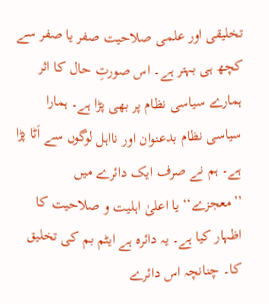تخلیقی اور علمی صلاحیت صفر یا صفر سے کچھ ہی بہتر ہے۔ اس صورتِ حال کا اثر ہمارے سیاسی نظام پر بھی پڑا ہے۔ ہمارا سیاسی نظام بدعنوان اور نااہل لوگوں سے اَٹا پڑا ہے۔ ہم نے صرف ایک دائرے میں ’’معجزے‘‘ یا اعلیٰ اہلیت و صلاحیت کا اظہار کیا ہے۔ یہ دائرہ ہے ایٹم بم کی تخلیق کا۔ چنانچہ اس دائرے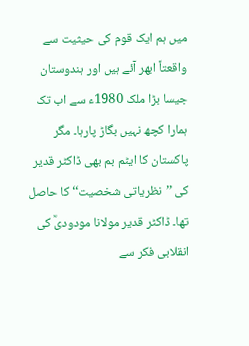میں ہم ایک قوم کی حیثیت سے واقعتاً ابھر آئے ہیں اور ہندوستان جیسا بڑا ملک 1980ء سے اب تک ہمارا کچھ نہیں بگاڑ پارہا۔ مگر پاکستان کا ایٹم بم بھی ڈاکٹر قدیر کی ’’نظریاتی شخصیت‘‘ کا حاصل تھا۔ ڈاکٹر قدیر مولانا مودودیؒ کی انقلابی فکر سے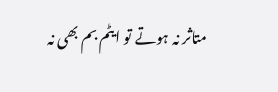متاثر نہ ہوتے تو ایٹم بم بھی نہ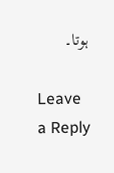ہوتا۔

Leave a Reply